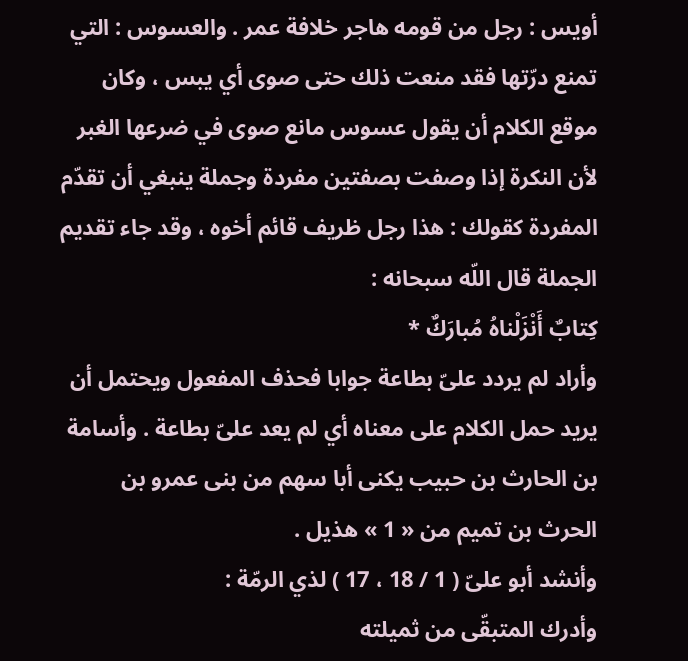أويس : رجل من قومه هاجر خلافة عمر . والعسوس : التي تمنع درّتها فقد منعت ذلك حتى صوى أي يبس ، وكان موقع الكلام أن يقول عسوس مانع صوى في ضرعها الغبر لأن النكرة إذا وصفت بصفتين مفردة وجملة ينبغي أن تقدّم المفردة كقولك : هذا رجل ظريف قائم أخوه ، وقد جاء تقديم الجملة قال اللّه سبحانه :
كِتابٌ أَنْزَلْناهُ مُبارَكٌ *
وأراد لم يردد علىّ بطاعة جوابا فحذف المفعول ويحتمل أن يريد حمل الكلام على معناه أي لم يعد علىّ بطاعة . وأسامة بن الحارث بن حبيب يكنى أبا سهم من بنى عمرو بن الحرث بن تميم من « 1 » هذيل .
وأنشد أبو علىّ ( 1 / 18 ، 17 ) لذي الرمّة :
وأدرك المتبقّى من ثميلته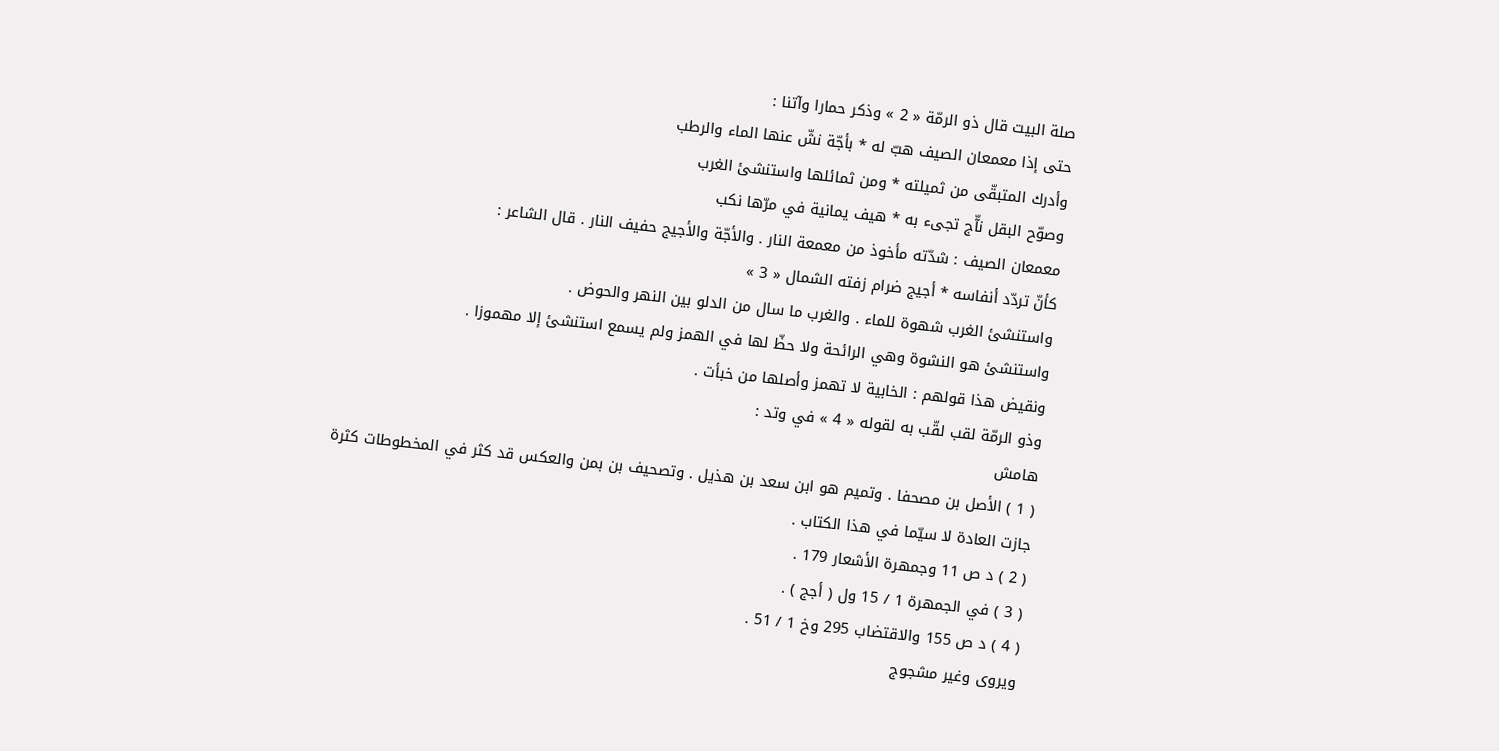صلة البيت قال ذو الرمّة « 2 » وذكر حمارا وآتنا :
حتى إذا معمعان الصيف هبّ له * بأجّة نشّ عنها الماء والرطب
وأدرك المتبقّى من ثميلته * ومن ثمائلها واستنشئ الغرب
وصوّح البقل نآّج تجىء به * هيف يمانية في مرّها نكب
معمعان الصيف : شدّته مأخوذ من معمعة النار . والأجّة والأجيج حفيف النار . قال الشاعر :
كأنّ تردّد أنفاسه * أجيج ضرام زفته الشمال « 3 »
واستنشئ الغرب شهوة للماء . والغرب ما سال من الدلو بين النهر والحوض .
واستنشئ هو النشوة وهي الرائحة ولا حظّ لها في الهمز ولم يسمع استنشئ إلا مهموزا .
ونقيض هذا قولهم : الخابية لا تهمز وأصلها من خبأت .
وذو الرمّة لقب لقّب به لقوله « 4 » في وتد :
هامش
( 1 ) الأصل بن مصحفا . وتميم هو ابن سعد بن هذيل . وتصحيف بن بمن والعكس قد كثر في المخطوطات كثرة جازت العادة لا سيّما في هذا الكتاب .
( 2 ) د ص 11 وجمهرة الأشعار 179 .
( 3 ) في الجمهرة 1 / 15 ول ( أجج ) .
( 4 ) د ص 155 والاقتضاب 295 وخ 1 / 51 .
ويروى وغير مشجوج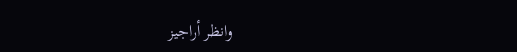وانظر أراجيز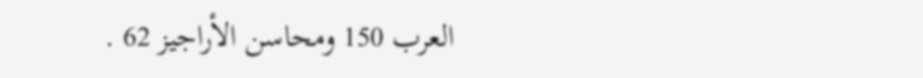العرب 150 ومحاسن الأراجيز 62 .